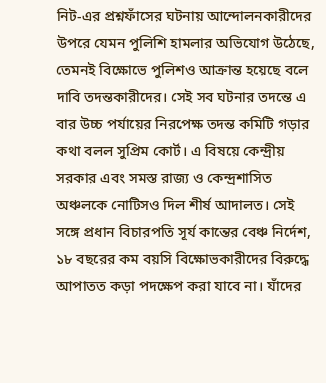নিট-এর প্রশ্নফাঁসের ঘটনায় আন্দোলনকারীদের উপরে যেমন পুলিশি হামলার অভিযোগ উঠেছে, তেমনই বিক্ষোভে পুলিশও আক্রান্ত হয়েছে বলে দাবি তদন্তকারীদের। সেই সব ঘটনার তদন্তে এ বার উচ্চ পর্যায়ের নিরপেক্ষ তদন্ত কমিটি গড়ার কথা বলল সুপ্রিম কোর্ট। এ বিষয়ে কেন্দ্রীয় সরকার এবং সমস্ত রাজ্য ও কেন্দ্রশাসিত অঞ্চলকে নোটিসও দিল শীর্ষ আদালত। সেই সঙ্গে প্রধান বিচারপতি সূর্য কান্তের বেঞ্চ নির্দেশ, ১৮ বছরের কম বয়সি বিক্ষোভকারীদের বিরুদ্ধে আপাতত কড়া পদক্ষেপ করা যাবে না। যাঁদের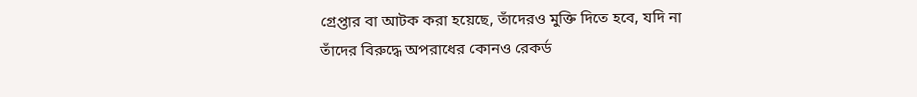গ্রেপ্তার বা আটক করা হয়েছে, তাঁদেরও মুক্তি দিতে হবে, যদি না তাঁদের বিরুদ্ধে অপরাধের কোনও রেকর্ড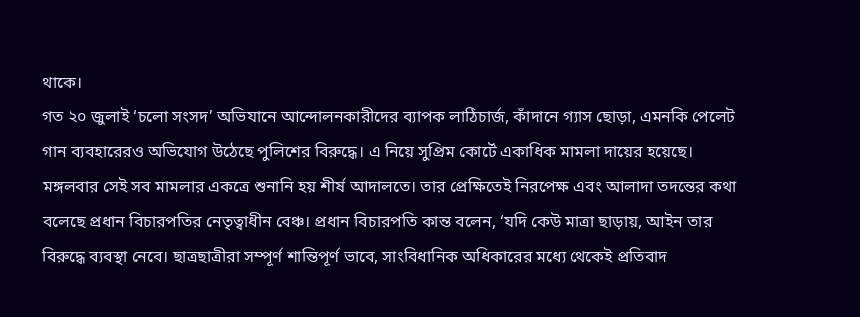থাকে।
গত ২০ জুলাই ‘চলো সংসদ’ অভিযানে আন্দোলনকারীদের ব্যাপক লাঠিচার্জ, কাঁদানে গ্যাস ছোড়া, এমনকি পেলেট গান ব্যবহারেরও অভিযোগ উঠেছে পুলিশের বিরুদ্ধে। এ নিয়ে সুপ্রিম কোর্টে একাধিক মামলা দায়ের হয়েছে। মঙ্গলবার সেই সব মামলার একত্রে শুনানি হয় শীর্ষ আদালতে। তার প্রেক্ষিতেই নিরপেক্ষ এবং আলাদা তদন্তের কথা বলেছে প্রধান বিচারপতির নেতৃত্বাধীন বেঞ্চ। প্রধান বিচারপতি কান্ত বলেন, ‘যদি কেউ মাত্রা ছাড়ায়, আইন তার বিরুদ্ধে ব্যবস্থা নেবে। ছাত্রছাত্রীরা সম্পূর্ণ শান্তিপূর্ণ ভাবে, সাংবিধানিক অধিকারের মধ্যে থেকেই প্রতিবাদ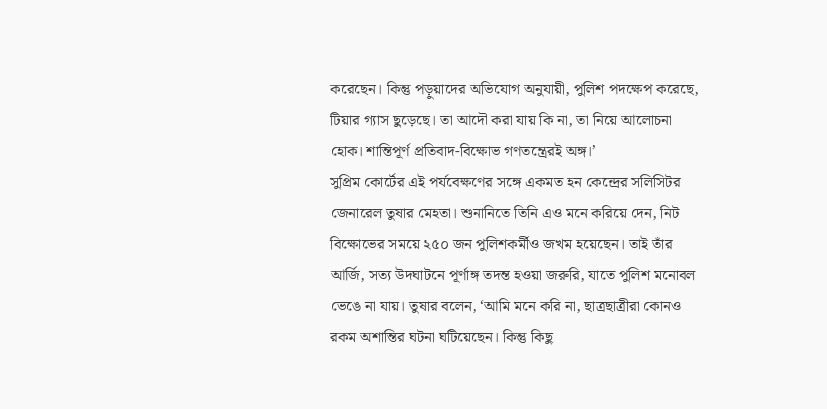করেছেন। কিন্তু পড়ুয়াদের অভিযোগ অনুযায়ী, পুলিশ পদক্ষেপ করেছে, টিয়ার গ্যাস ছুড়েছে। তা আদৌ করা যায় কি না, তা নিয়ে আলোচনা হোক। শান্তিপূর্ণ প্রতিবাদ-বিক্ষোভ গণতন্ত্রেরই অঙ্গ।’
সুপ্রিম কোর্টের এই পর্যবেক্ষণের সঙ্গে একমত হন কেন্দ্রের সলিসিটর জেনারেল তুষার মেহতা। শুনানিতে তিনি এও মনে করিয়ে দেন, নিট বিক্ষোভের সময়ে ২৫০ জন পুলিশকর্মীও জখম হয়েছেন। তাই তাঁর আর্জি, সত্য উদঘাটনে পূর্ণাঙ্গ তদন্ত হওয়া জরুরি, যাতে পুলিশ মনোবল ভেঙে না যায়। তুষার বলেন, ‘আমি মনে করি না, ছাত্রছাত্রীরা কোনও রকম অশান্তির ঘটনা ঘটিয়েছেন। কিন্তু কিছু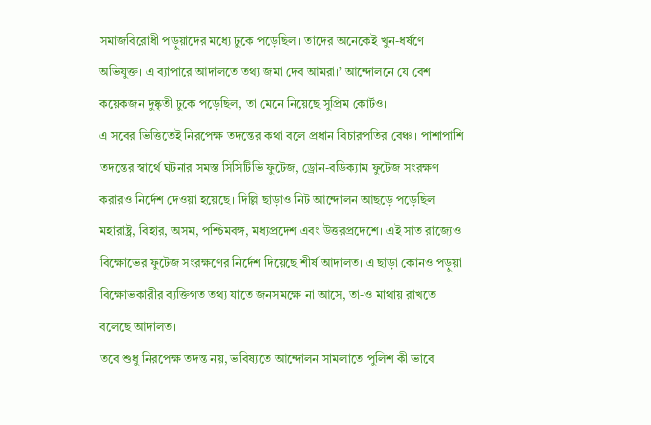সমাজবিরোধী পড়ুয়াদের মধ্যে ঢুকে পড়েছিল। তাদের অনেকেই খুন-ধর্ষণে অভিযুক্ত। এ ব্যাপারে আদালতে তথ্য জমা দেব আমরা।’ আন্দোলনে যে বেশ কয়েকজন দুষ্কৃতী ঢুকে পড়েছিল, তা মেনে নিয়েছে সুপ্রিম কোর্টও।
এ সবের ভিত্তিতেই নিরপেক্ষ তদন্তের কথা বলে প্রধান বিচারপতির বেঞ্চ। পাশাপাশি তদন্তের স্বার্থে ঘটনার সমস্ত সিসিটিভি ফুটেজ, ড্রোন-বডিক্যাম ফুটেজ সংরক্ষণ করারও নির্দেশ দেওয়া হয়েছে। দিল্লি ছাড়াও নিট আন্দোলন আছড়ে পড়েছিল মহারাষ্ট্র, বিহার, অসম, পশ্চিমবঙ্গ, মধ্যপ্রদেশ এবং উত্তরপ্রদেশে। এই সাত রাজ্যেও বিক্ষোভের ফুটেজ সংরক্ষণের নির্দেশ দিয়েছে শীর্ষ আদালত। এ ছাড়া কোনও পড়ুয়া বিক্ষোভকারীর ব্যক্তিগত তথ্য যাতে জনসমক্ষে না আসে, তা-ও মাথায় রাখতে বলেছে আদালত।
তবে শুধু নিরপেক্ষ তদন্ত নয়, ভবিষ্যতে আন্দোলন সামলাতে পুলিশ কী ভাবে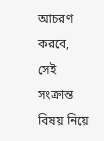আচরণ করবে, সেই সংক্রান্ত বিষয় নিয়ে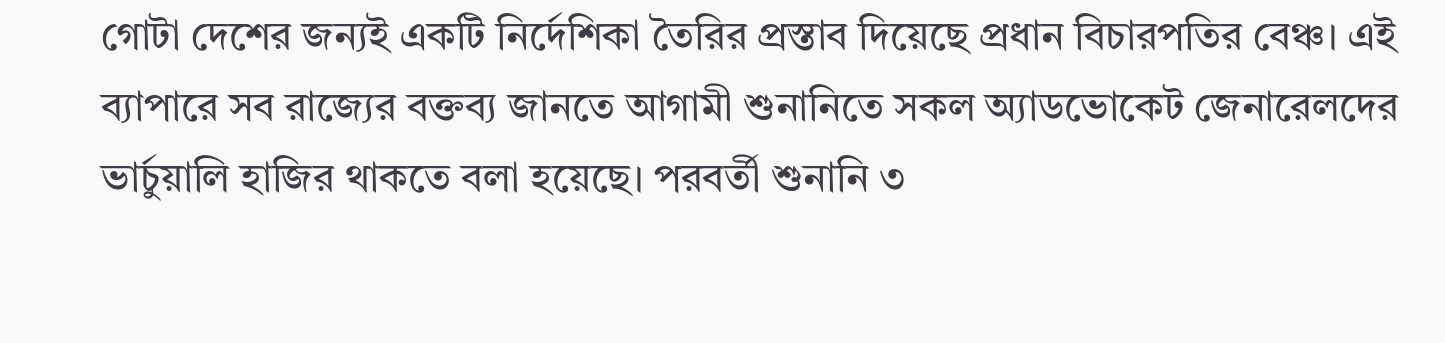গোটা দেশের জন্যই একটি নির্দেশিকা তৈরির প্রস্তাব দিয়েছে প্রধান বিচারপতির বেঞ্চ। এই ব্যাপারে সব রাজ্যের বক্তব্য জানতে আগামী শুনানিতে সকল অ্যাডভোকেট জেনারেলদের ভার্চুয়ালি হাজির থাকতে বলা হয়েছে। পরবর্তী শুনানি ৩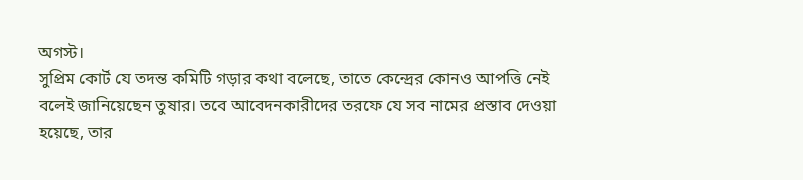অগস্ট।
সুপ্রিম কোর্ট যে তদন্ত কমিটি গড়ার কথা বলেছে, তাতে কেন্দ্রের কোনও আপত্তি নেই বলেই জানিয়েছেন তুষার। তবে আবেদনকারীদের তরফে যে সব নামের প্রস্তাব দেওয়া হয়েছে, তার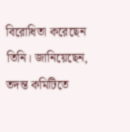বিরোধিতা করেছেন তিনি। জানিয়েছেন, তদন্ত কমিটিতে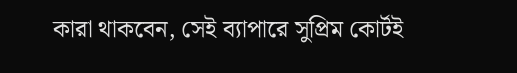কারা থাকবেন, সেই ব্যাপারে সুপ্রিম কোর্টই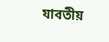যাবতীয়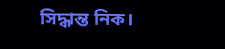সিদ্ধান্ত নিক।